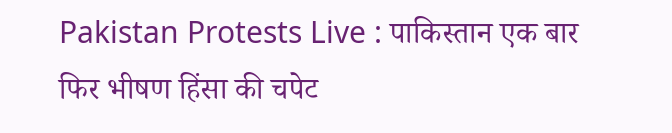Pakistan Protests Live : पाकिस्तान एक बार फिर भीषण हिंसा की चपेट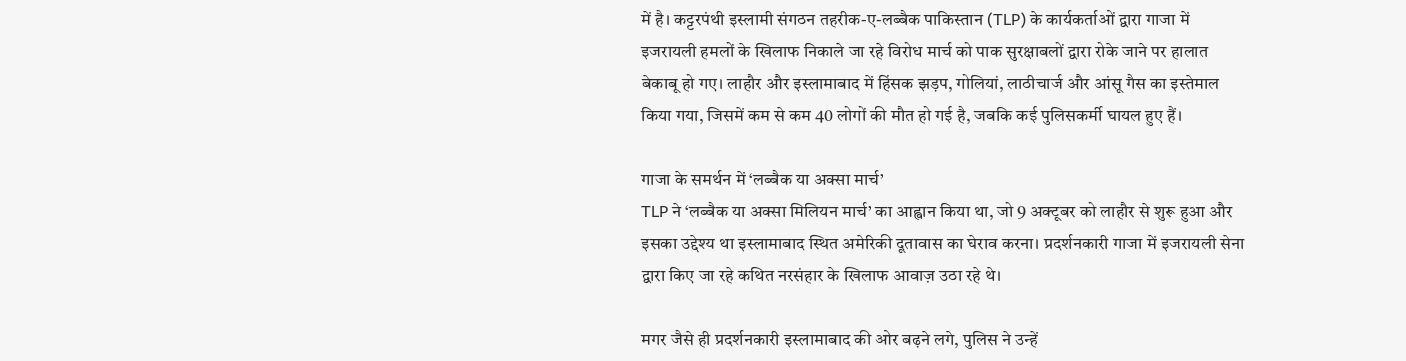में है। कट्टरपंथी इस्लामी संगठन तहरीक-ए-लब्बैक पाकिस्तान (TLP) के कार्यकर्ताओं द्वारा गाजा में इजरायली हमलों के खिलाफ निकाले जा रहे विरोध मार्च को पाक सुरक्षाबलों द्वारा रोके जाने पर हालात बेकाबू हो गए। लाहौर और इस्लामाबाद में हिंसक झड़प, गोलियां, लाठीचार्ज और आंसू गैस का इस्तेमाल किया गया, जिसमें कम से कम 40 लोगों की मौत हो गई है, जबकि कई पुलिसकर्मी घायल हुए हैं।

गाजा के समर्थन में ‘लब्बैक या अक्सा मार्च’
TLP ने ‘लब्बैक या अक्सा मिलियन मार्च’ का आह्वान किया था, जो 9 अक्टूबर को लाहौर से शुरू हुआ और इसका उद्देश्य था इस्लामाबाद स्थित अमेरिकी दूतावास का घेराव करना। प्रदर्शनकारी गाजा में इजरायली सेना द्वारा किए जा रहे कथित नरसंहार के खिलाफ आवाज़ उठा रहे थे।

मगर जैसे ही प्रदर्शनकारी इस्लामाबाद की ओर बढ़ने लगे, पुलिस ने उन्हें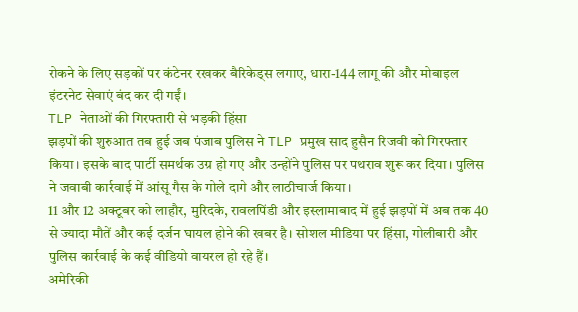रोकने के लिए सड़कों पर कंटेनर रखकर बैरिकेड्स लगाए, धारा-144 लागू की और मोबाइल इंटरनेट सेवाएं बंद कर दी गईं।
TLP नेताओं की गिरफ्तारी से भड़की हिंसा
झड़पों की शुरुआत तब हुई जब पंजाब पुलिस ने TLP प्रमुख साद हुसैन रिजवी को गिरफ्तार किया। इसके बाद पार्टी समर्थक उग्र हो गए और उन्होंने पुलिस पर पथराव शुरू कर दिया। पुलिस ने जवाबी कार्रवाई में आंसू गैस के गोले दागे और लाठीचार्ज किया।
11 और 12 अक्टूबर को लाहौर, मुरिदके, रावलपिंडी और इस्लामाबाद में हुई झड़पों में अब तक 40 से ज्यादा मौतें और कई दर्जन घायल होने की खबर है। सोशल मीडिया पर हिंसा, गोलीबारी और पुलिस कार्रवाई के कई वीडियो वायरल हो रहे हैं।
अमेरिकी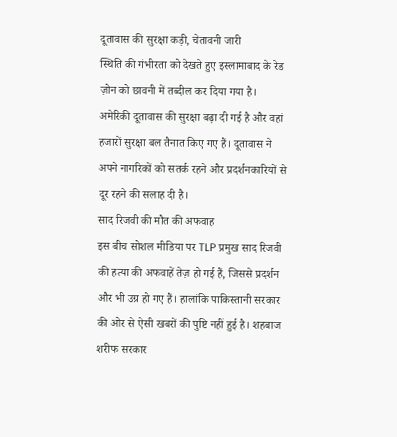दूतावास की सुरक्षा कड़ी, चेतावनी जारी
स्थिति की गंभीरता को देखते हुए इस्लामाबाद के रेड ज़ोन को छावनी में तब्दील कर दिया गया है। अमेरिकी दूतावास की सुरक्षा बढ़ा दी गई है और वहां हजारों सुरक्षा बल तैनात किए गए हैं। दूतावास ने अपने नागरिकों को सतर्क रहने और प्रदर्शनकारियों से दूर रहने की सलाह दी है।
साद रिजवी की मौत की अफवाह
इस बीच सोशल मीडिया पर TLP प्रमुख साद रिजवी की हत्या की अफवाहें तेज़ हो गई हैं, जिससे प्रदर्शन और भी उग्र हो गए हैं। हालांकि पाकिस्तानी सरकार की ओर से ऐसी खबरों की पुष्टि नहीं हुई है। शहबाज शरीफ सरकार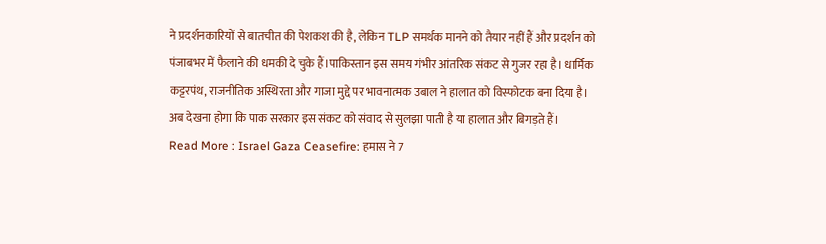ने प्रदर्शनकारियों से बातचीत की पेशकश की है, लेकिन TLP समर्थक मानने को तैयार नहीं हैं और प्रदर्शन को पंजाबभर में फैलाने की धमकी दे चुके हैं।पाकिस्तान इस समय गंभीर आंतरिक संकट से गुजर रहा है। धार्मिक कट्टरपंथ, राजनीतिक अस्थिरता और गाजा मुद्दे पर भावनात्मक उबाल ने हालात को विस्फोटक बना दिया है। अब देखना होगा कि पाक सरकार इस संकट को संवाद से सुलझा पाती है या हालात और बिगड़ते हैं।
Read More : Israel Gaza Ceasefire: हमास ने 7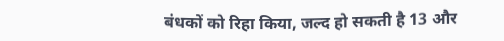बंधकों को रिहा किया, जल्द हो सकती है 13 और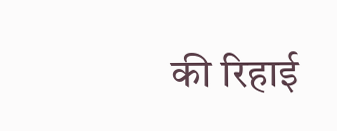की रिहाई